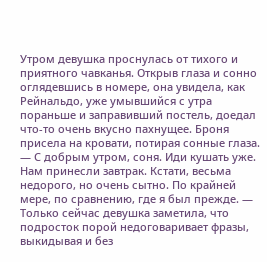Утром девушка проснулась от тихого и приятного чавканья. Открыв глаза и сонно оглядевшись в номере, она увидела, как Рейнальдо, уже умывшийся с утра пораньше и заправивший постель, доедал что-то очень вкусно пахнущее. Броня присела на кровати, потирая сонные глаза.
— С добрым утром, соня. Иди кушать уже. Нам принесли завтрак. Кстати, весьма недорого, но очень сытно. По крайней мере, по сравнению, где я был прежде. — Только сейчас девушка заметила, что подросток порой недоговаривает фразы, выкидывая и без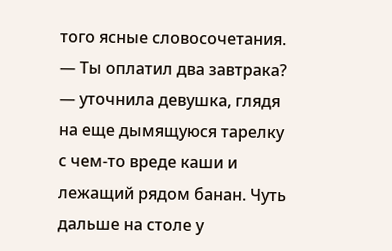того ясные словосочетания.
— Ты оплатил два завтрака? — уточнила девушка, глядя на еще дымящуюся тарелку с чем-то вреде каши и лежащий рядом банан. Чуть дальше на столе у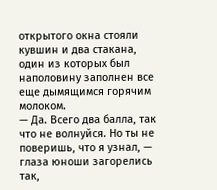открытого окна стояли кувшин и два стакана, один из которых был наполовину заполнен все еще дымящимся горячим молоком.
— Да. Всего два балла, так что не волнуйся. Но ты не поверишь, что я узнал, — глаза юноши загорелись так,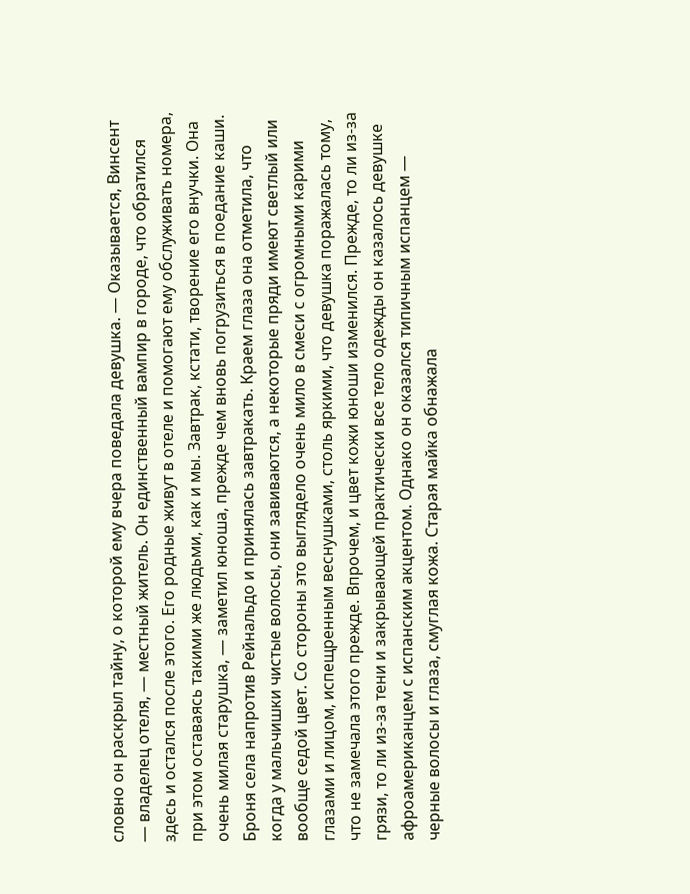словно он раскрыл тайну, о которой ему вчера поведала девушка. — Оказывается, Винсент — владелец отеля, — местный житель. Он единственный вампир в городе, что обратился здесь и остался после этого. Его родные живут в отеле и помогают ему обслуживать номера, при этом оставаясь такими же людьми, как и мы. Завтрак, кстати, творение его внучки. Она очень милая старушка, — заметил юноша, прежде чем вновь погрузиться в поедание каши.
Броня села напротив Рейнальдо и принялась завтракать. Краем глаза она отметила, что когда у мальчишки чистые волосы, они завиваются, а некоторые пряди имеют светлый или вообще седой цвет. Со стороны это выглядело очень мило в смеси с огромными карими глазами и лицом, испещренным веснушками, столь яркими, что девушка поражалась тому, что не замечала этого прежде. Впрочем, и цвет кожи юноши изменился. Прежде, то ли из-за грязи, то ли из-за тени и закрывающей практически все тело одежды он казалось девушке афроамериканцем с испанским акцентом. Однако он оказался типичным испанцем — черные волосы и глаза, смуглая кожа. Старая майка обнажала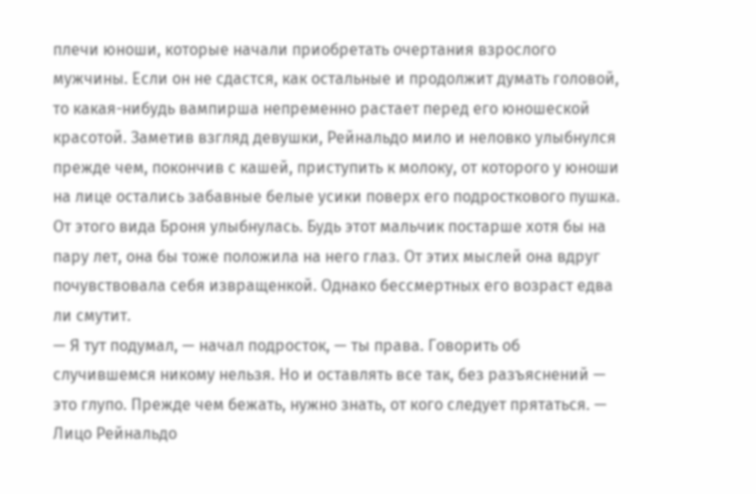плечи юноши, которые начали приобретать очертания взрослого мужчины. Если он не сдастся, как остальные и продолжит думать головой, то какая-нибудь вампирша непременно растает перед его юношеской красотой. Заметив взгляд девушки, Рейнальдо мило и неловко улыбнулся прежде чем, покончив с кашей, приступить к молоку, от которого у юноши на лице остались забавные белые усики поверх его подросткового пушка. От этого вида Броня улыбнулась. Будь этот мальчик постарше хотя бы на пару лет, она бы тоже положила на него глаз. От этих мыслей она вдруг почувствовала себя извращенкой. Однако бессмертных его возраст едва ли смутит.
— Я тут подумал, — начал подросток, — ты права. Говорить об случившемся никому нельзя. Но и оставлять все так, без разъяснений — это глупо. Прежде чем бежать, нужно знать, от кого следует прятаться. — Лицо Рейнальдо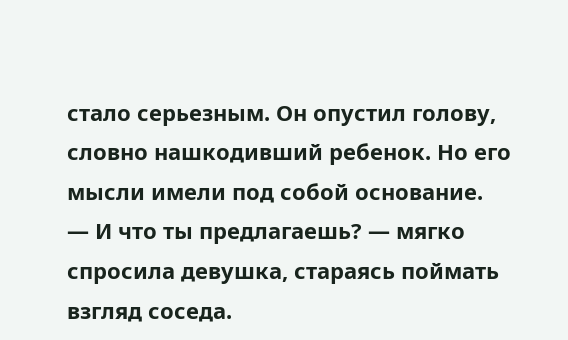стало серьезным. Он опустил голову, словно нашкодивший ребенок. Но его мысли имели под собой основание.
— И что ты предлагаешь? — мягко спросила девушка, стараясь поймать взгляд соседа.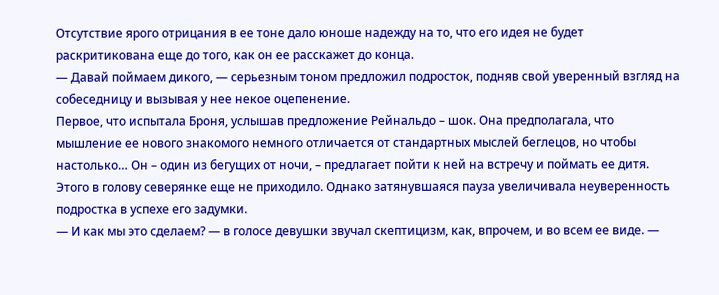Отсутствие ярого отрицания в ее тоне дало юноше надежду на то, что его идея не будет раскритикована еще до того, как он ее расскажет до конца.
— Давай поймаем дикого, — серьезным тоном предложил подросток, подняв свой уверенный взгляд на собеседницу и вызывая у нее некое оцепенение.
Первое, что испытала Броня, услышав предложение Рейнальдо – шок. Она предполагала, что мышление ее нового знакомого немного отличается от стандартных мыслей беглецов, но чтобы настолько… Он – один из бегущих от ночи, – предлагает пойти к ней на встречу и поймать ее дитя. Этого в голову северянке еще не приходило. Однако затянувшаяся пауза увеличивала неуверенность подростка в успехе его задумки.
— И как мы это сделаем? — в голосе девушки звучал скептицизм, как, впрочем, и во всем ее виде. —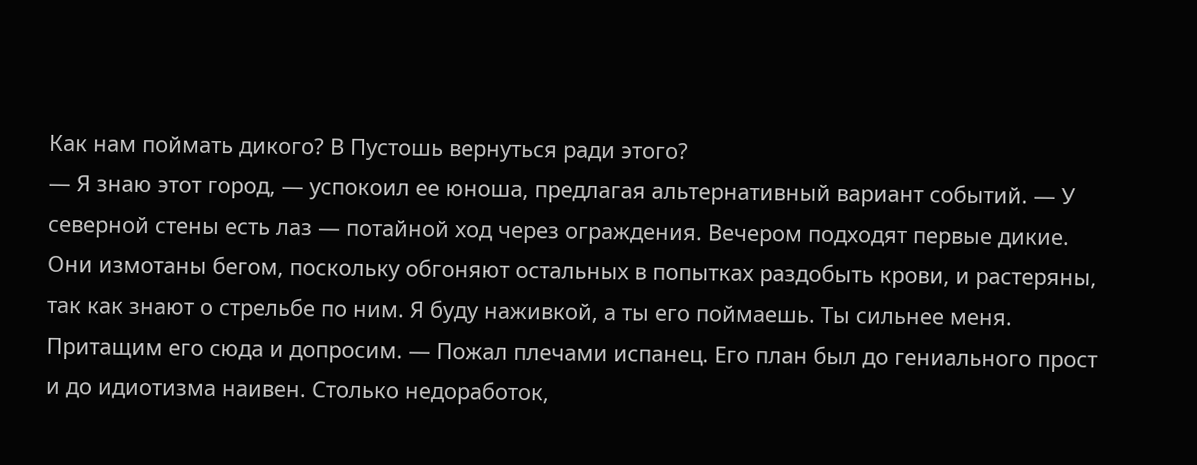Как нам поймать дикого? В Пустошь вернуться ради этого?
— Я знаю этот город, — успокоил ее юноша, предлагая альтернативный вариант событий. — У северной стены есть лаз — потайной ход через ограждения. Вечером подходят первые дикие. Они измотаны бегом, поскольку обгоняют остальных в попытках раздобыть крови, и растеряны, так как знают о стрельбе по ним. Я буду наживкой, а ты его поймаешь. Ты сильнее меня. Притащим его сюда и допросим. — Пожал плечами испанец. Его план был до гениального прост и до идиотизма наивен. Столько недоработок,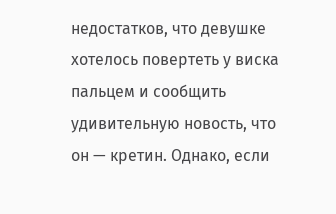недостатков, что девушке хотелось повертеть у виска пальцем и сообщить удивительную новость, что он — кретин. Однако, если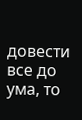довести все до ума, то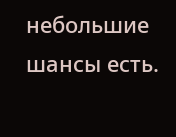небольшие шансы есть.